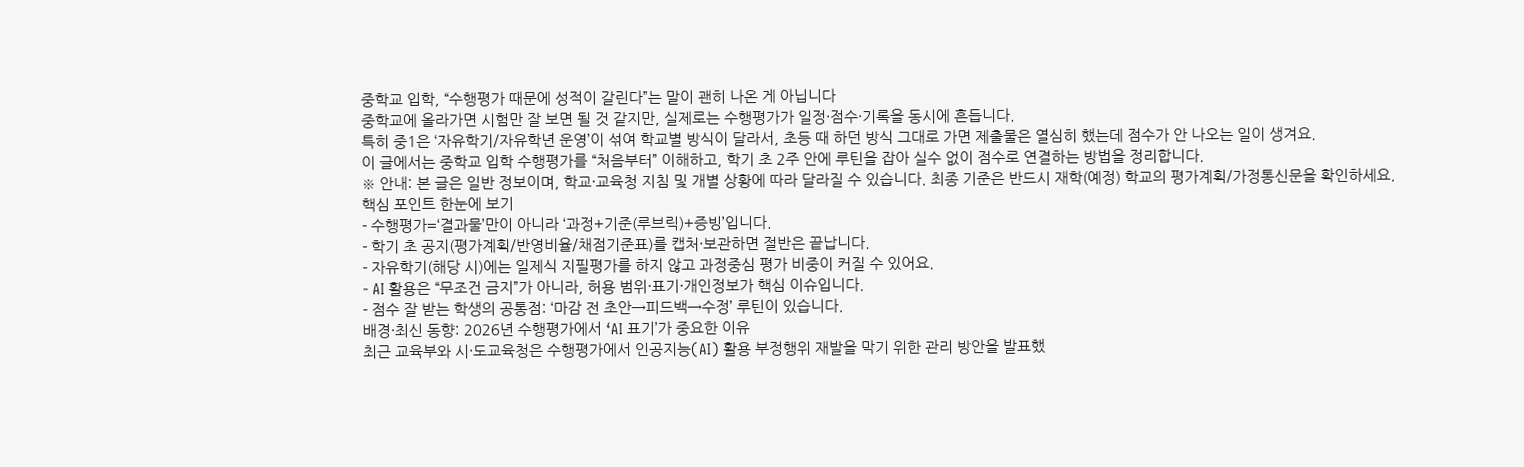중학교 입학, “수행평가 때문에 성적이 갈린다”는 말이 괜히 나온 게 아닙니다
중학교에 올라가면 시험만 잘 보면 될 것 같지만, 실제로는 수행평가가 일정·점수·기록을 동시에 흔듭니다.
특히 중1은 ‘자유학기/자유학년 운영’이 섞여 학교별 방식이 달라서, 초등 때 하던 방식 그대로 가면 제출물은 열심히 했는데 점수가 안 나오는 일이 생겨요.
이 글에서는 중학교 입학 수행평가를 “처음부터” 이해하고, 학기 초 2주 안에 루틴을 잡아 실수 없이 점수로 연결하는 방법을 정리합니다.
※ 안내: 본 글은 일반 정보이며, 학교·교육청 지침 및 개별 상황에 따라 달라질 수 있습니다. 최종 기준은 반드시 재학(예정) 학교의 평가계획/가정통신문을 확인하세요.
핵심 포인트 한눈에 보기
- 수행평가=‘결과물’만이 아니라 ‘과정+기준(루브릭)+증빙’입니다.
- 학기 초 공지(평가계획/반영비율/채점기준표)를 캡처·보관하면 절반은 끝납니다.
- 자유학기(해당 시)에는 일제식 지필평가를 하지 않고 과정중심 평가 비중이 커질 수 있어요.
- AI 활용은 “무조건 금지”가 아니라, 허용 범위·표기·개인정보가 핵심 이슈입니다.
- 점수 잘 받는 학생의 공통점: ‘마감 전 초안→피드백→수정’ 루틴이 있습니다.
배경·최신 동향: 2026년 수행평가에서 ‘AI 표기’가 중요한 이유
최근 교육부와 시·도교육청은 수행평가에서 인공지능(AI) 활용 부정행위 재발을 막기 위한 관리 방안을 발표했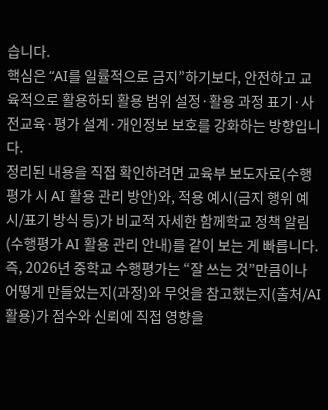습니다.
핵심은 “AI를 일률적으로 금지”하기보다, 안전하고 교육적으로 활용하되 활용 범위 설정·활용 과정 표기·사전교육·평가 설계·개인정보 보호를 강화하는 방향입니다.
정리된 내용을 직접 확인하려면 교육부 보도자료(수행평가 시 AI 활용 관리 방안)와, 적용 예시(금지 행위 예시/표기 방식 등)가 비교적 자세한 함께학교 정책 알림(수행평가 AI 활용 관리 안내)를 같이 보는 게 빠릅니다.
즉, 2026년 중학교 수행평가는 “잘 쓰는 것”만큼이나 어떻게 만들었는지(과정)와 무엇을 참고했는지(출처/AI 활용)가 점수와 신뢰에 직접 영향을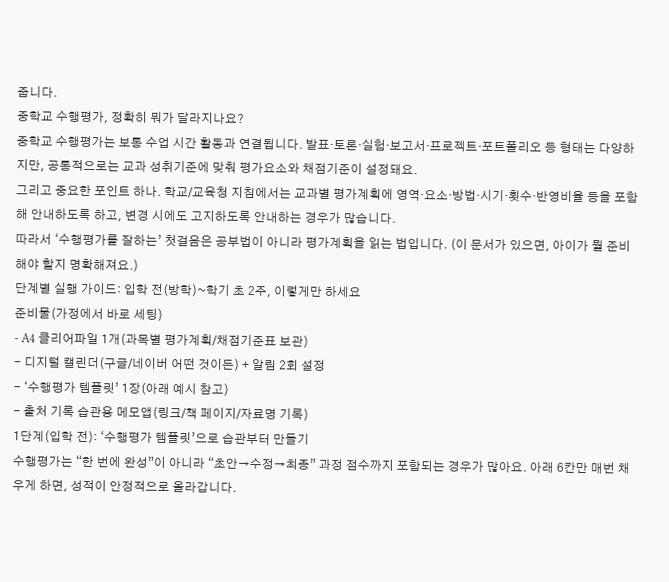줍니다.
중학교 수행평가, 정확히 뭐가 달라지나요?
중학교 수행평가는 보통 수업 시간 활동과 연결됩니다. 발표·토론·실험·보고서·프로젝트·포트폴리오 등 형태는 다양하지만, 공통적으로는 교과 성취기준에 맞춰 평가요소와 채점기준이 설정돼요.
그리고 중요한 포인트 하나. 학교/교육청 지침에서는 교과별 평가계획에 영역·요소·방법·시기·횟수·반영비율 등을 포함해 안내하도록 하고, 변경 시에도 고지하도록 안내하는 경우가 많습니다.
따라서 ‘수행평가를 잘하는’ 첫걸음은 공부법이 아니라 평가계획을 읽는 법입니다. (이 문서가 있으면, 아이가 뭘 준비해야 할지 명확해져요.)
단계별 실행 가이드: 입학 전(방학)~학기 초 2주, 이렇게만 하세요
준비물(가정에서 바로 세팅)
- A4 클리어파일 1개(과목별 평가계획/채점기준표 보관)
- 디지털 캘린더(구글/네이버 어떤 것이든) + 알림 2회 설정
- ‘수행평가 템플릿’ 1장(아래 예시 참고)
- 출처 기록 습관용 메모앱(링크/책 페이지/자료명 기록)
1단계(입학 전): ‘수행평가 템플릿’으로 습관부터 만들기
수행평가는 “한 번에 완성”이 아니라 “초안→수정→최종” 과정 점수까지 포함되는 경우가 많아요. 아래 6칸만 매번 채우게 하면, 성적이 안정적으로 올라갑니다.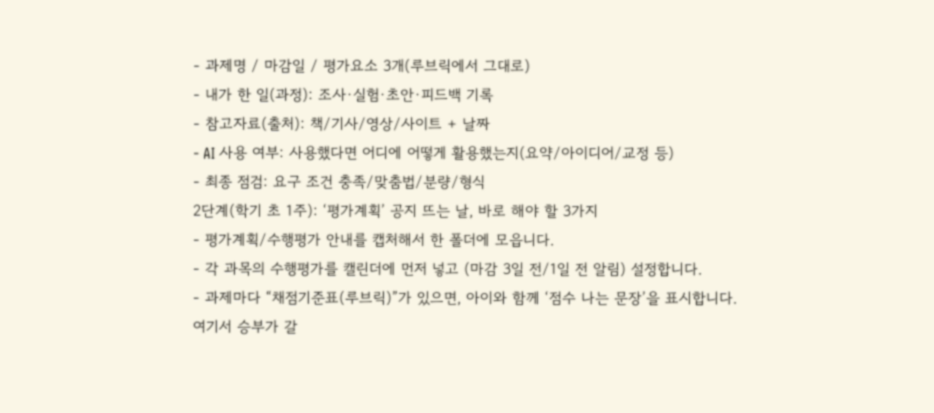- 과제명 / 마감일 / 평가요소 3개(루브릭에서 그대로)
- 내가 한 일(과정): 조사·실험·초안·피드백 기록
- 참고자료(출처): 책/기사/영상/사이트 + 날짜
- AI 사용 여부: 사용했다면 어디에 어떻게 활용했는지(요약/아이디어/교정 등)
- 최종 점검: 요구 조건 충족/맞춤법/분량/형식
2단계(학기 초 1주): ‘평가계획’ 공지 뜨는 날, 바로 해야 할 3가지
- 평가계획/수행평가 안내를 캡처해서 한 폴더에 모읍니다.
- 각 과목의 수행평가를 캘린더에 먼저 넣고 (마감 3일 전/1일 전 알림) 설정합니다.
- 과제마다 “채점기준표(루브릭)”가 있으면, 아이와 함께 ‘점수 나는 문장’을 표시합니다.
여기서 승부가 갈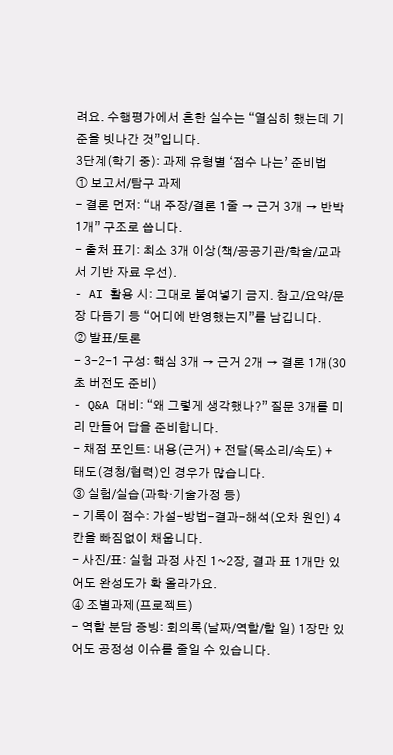려요. 수행평가에서 흔한 실수는 “열심히 했는데 기준을 빗나간 것”입니다.
3단계(학기 중): 과제 유형별 ‘점수 나는’ 준비법
① 보고서/탐구 과제
- 결론 먼저: “내 주장/결론 1줄 → 근거 3개 → 반박 1개” 구조로 씁니다.
- 출처 표기: 최소 3개 이상(책/공공기관/학술/교과서 기반 자료 우선).
- AI 활용 시: 그대로 붙여넣기 금지. 참고/요약/문장 다듬기 등 “어디에 반영했는지”를 남깁니다.
② 발표/토론
- 3-2-1 구성: 핵심 3개 → 근거 2개 → 결론 1개(30초 버전도 준비)
- Q&A 대비: “왜 그렇게 생각했나?” 질문 3개를 미리 만들어 답을 준비합니다.
- 채점 포인트: 내용(근거) + 전달(목소리/속도) + 태도(경청/협력)인 경우가 많습니다.
③ 실험/실습(과학·기술가정 등)
- 기록이 점수: 가설-방법-결과-해석(오차 원인) 4칸을 빠짐없이 채웁니다.
- 사진/표: 실험 과정 사진 1~2장, 결과 표 1개만 있어도 완성도가 확 올라가요.
④ 조별과제(프로젝트)
- 역할 분담 증빙: 회의록(날짜/역할/할 일) 1장만 있어도 공정성 이슈를 줄일 수 있습니다.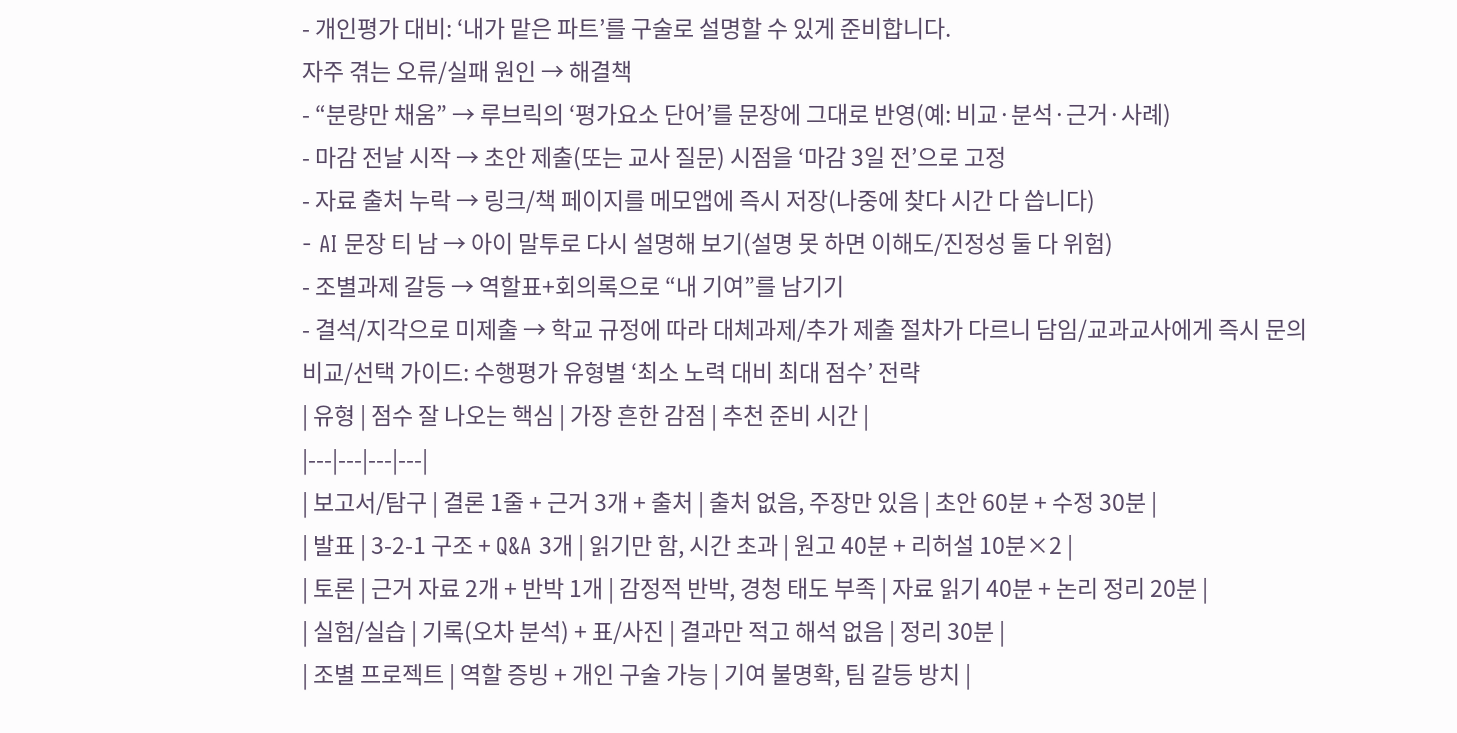- 개인평가 대비: ‘내가 맡은 파트’를 구술로 설명할 수 있게 준비합니다.
자주 겪는 오류/실패 원인 → 해결책
- “분량만 채움” → 루브릭의 ‘평가요소 단어’를 문장에 그대로 반영(예: 비교·분석·근거·사례)
- 마감 전날 시작 → 초안 제출(또는 교사 질문) 시점을 ‘마감 3일 전’으로 고정
- 자료 출처 누락 → 링크/책 페이지를 메모앱에 즉시 저장(나중에 찾다 시간 다 씁니다)
- AI 문장 티 남 → 아이 말투로 다시 설명해 보기(설명 못 하면 이해도/진정성 둘 다 위험)
- 조별과제 갈등 → 역할표+회의록으로 “내 기여”를 남기기
- 결석/지각으로 미제출 → 학교 규정에 따라 대체과제/추가 제출 절차가 다르니 담임/교과교사에게 즉시 문의
비교/선택 가이드: 수행평가 유형별 ‘최소 노력 대비 최대 점수’ 전략
| 유형 | 점수 잘 나오는 핵심 | 가장 흔한 감점 | 추천 준비 시간 |
|---|---|---|---|
| 보고서/탐구 | 결론 1줄 + 근거 3개 + 출처 | 출처 없음, 주장만 있음 | 초안 60분 + 수정 30분 |
| 발표 | 3-2-1 구조 + Q&A 3개 | 읽기만 함, 시간 초과 | 원고 40분 + 리허설 10분×2 |
| 토론 | 근거 자료 2개 + 반박 1개 | 감정적 반박, 경청 태도 부족 | 자료 읽기 40분 + 논리 정리 20분 |
| 실험/실습 | 기록(오차 분석) + 표/사진 | 결과만 적고 해석 없음 | 정리 30분 |
| 조별 프로젝트 | 역할 증빙 + 개인 구술 가능 | 기여 불명확, 팀 갈등 방치 |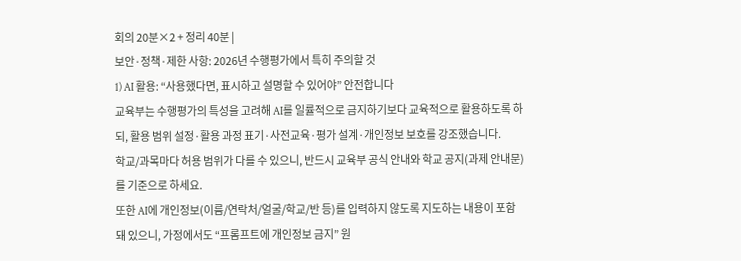회의 20분×2 + 정리 40분 |
보안·정책·제한 사항: 2026년 수행평가에서 특히 주의할 것
1) AI 활용: “사용했다면, 표시하고 설명할 수 있어야” 안전합니다
교육부는 수행평가의 특성을 고려해 AI를 일률적으로 금지하기보다 교육적으로 활용하도록 하되, 활용 범위 설정·활용 과정 표기·사전교육·평가 설계·개인정보 보호를 강조했습니다.
학교/과목마다 허용 범위가 다를 수 있으니, 반드시 교육부 공식 안내와 학교 공지(과제 안내문)를 기준으로 하세요.
또한 AI에 개인정보(이름/연락처/얼굴/학교/반 등)를 입력하지 않도록 지도하는 내용이 포함돼 있으니, 가정에서도 “프롬프트에 개인정보 금지” 원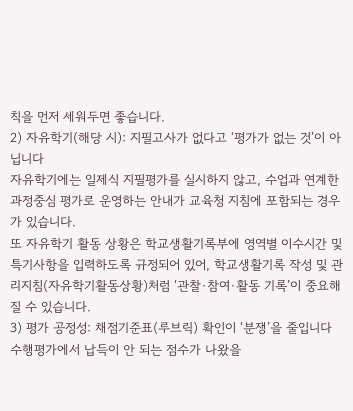칙을 먼저 세워두면 좋습니다.
2) 자유학기(해당 시): 지필고사가 없다고 ‘평가가 없는 것’이 아닙니다
자유학기에는 일제식 지필평가를 실시하지 않고, 수업과 연계한 과정중심 평가로 운영하는 안내가 교육청 지침에 포함되는 경우가 있습니다.
또 자유학기 활동 상황은 학교생활기록부에 영역별 이수시간 및 특기사항을 입력하도록 규정되어 있어, 학교생활기록 작성 및 관리지침(자유학기활동상황)처럼 ‘관찰·참여·활동 기록’이 중요해질 수 있습니다.
3) 평가 공정성: 채점기준표(루브릭) 확인이 ‘분쟁’을 줄입니다
수행평가에서 납득이 안 되는 점수가 나왔을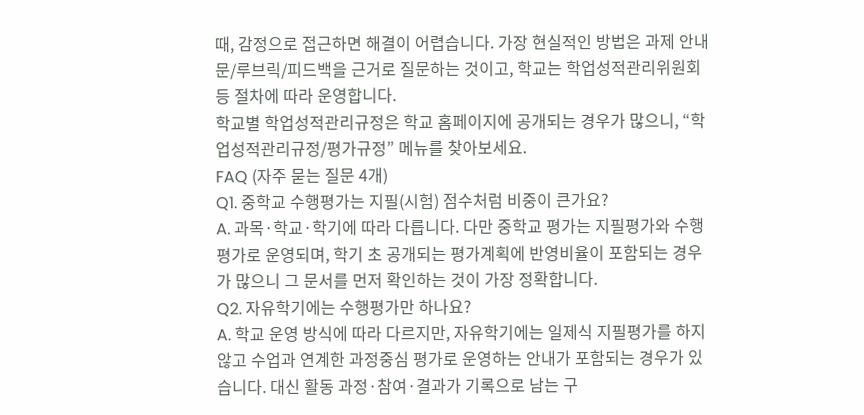때, 감정으로 접근하면 해결이 어렵습니다. 가장 현실적인 방법은 과제 안내문/루브릭/피드백을 근거로 질문하는 것이고, 학교는 학업성적관리위원회 등 절차에 따라 운영합니다.
학교별 학업성적관리규정은 학교 홈페이지에 공개되는 경우가 많으니, “학업성적관리규정/평가규정” 메뉴를 찾아보세요.
FAQ (자주 묻는 질문 4개)
Q1. 중학교 수행평가는 지필(시험) 점수처럼 비중이 큰가요?
A. 과목·학교·학기에 따라 다릅니다. 다만 중학교 평가는 지필평가와 수행평가로 운영되며, 학기 초 공개되는 평가계획에 반영비율이 포함되는 경우가 많으니 그 문서를 먼저 확인하는 것이 가장 정확합니다.
Q2. 자유학기에는 수행평가만 하나요?
A. 학교 운영 방식에 따라 다르지만, 자유학기에는 일제식 지필평가를 하지 않고 수업과 연계한 과정중심 평가로 운영하는 안내가 포함되는 경우가 있습니다. 대신 활동 과정·참여·결과가 기록으로 남는 구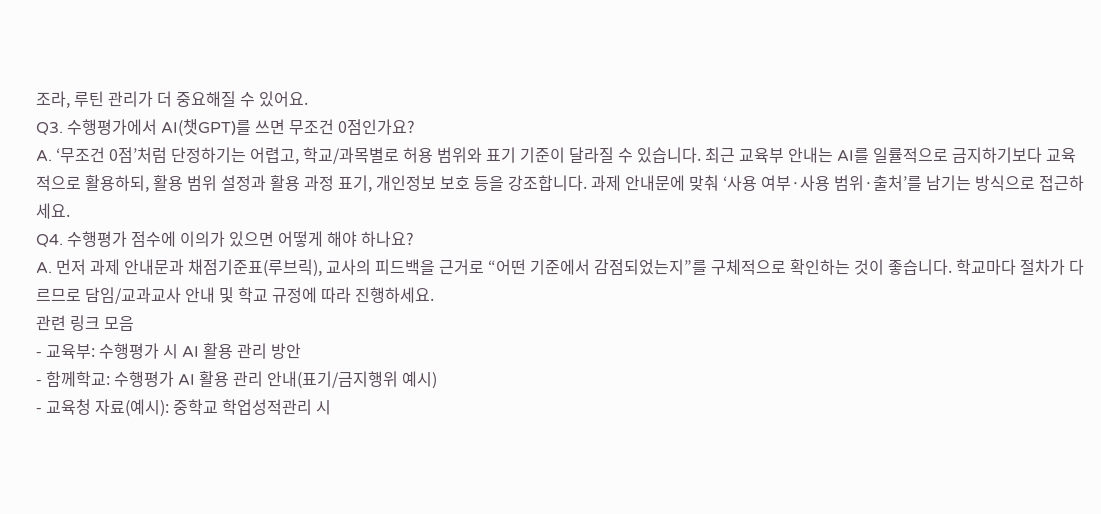조라, 루틴 관리가 더 중요해질 수 있어요.
Q3. 수행평가에서 AI(챗GPT)를 쓰면 무조건 0점인가요?
A. ‘무조건 0점’처럼 단정하기는 어렵고, 학교/과목별로 허용 범위와 표기 기준이 달라질 수 있습니다. 최근 교육부 안내는 AI를 일률적으로 금지하기보다 교육적으로 활용하되, 활용 범위 설정과 활용 과정 표기, 개인정보 보호 등을 강조합니다. 과제 안내문에 맞춰 ‘사용 여부·사용 범위·출처’를 남기는 방식으로 접근하세요.
Q4. 수행평가 점수에 이의가 있으면 어떻게 해야 하나요?
A. 먼저 과제 안내문과 채점기준표(루브릭), 교사의 피드백을 근거로 “어떤 기준에서 감점되었는지”를 구체적으로 확인하는 것이 좋습니다. 학교마다 절차가 다르므로 담임/교과교사 안내 및 학교 규정에 따라 진행하세요.
관련 링크 모음
- 교육부: 수행평가 시 AI 활용 관리 방안
- 함께학교: 수행평가 AI 활용 관리 안내(표기/금지행위 예시)
- 교육청 자료(예시): 중학교 학업성적관리 시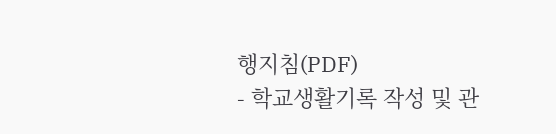행지침(PDF)
- 학교생활기록 작성 및 관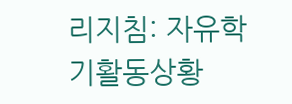리지침: 자유학기활동상황